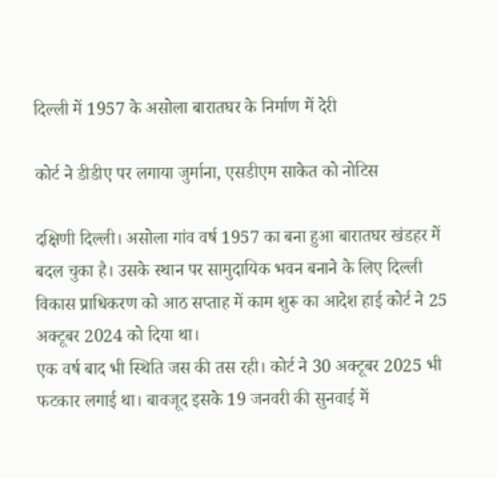दिल्ली में 1957 के असोला बारातघर के निर्माण में देरी

कोर्ट ने डीडीए पर लगाया जुर्माना, एसडीएम साकेत को नोटिस

दक्षिणी दिल्ली। असोला गांव वर्ष 1957 का बना हुआ बारातघर खंडहर में बदल चुका है। उसके स्थान पर सामुदायिक भवन बनाने के लिए दिल्ली विकास प्राधिकरण को आठ सप्ताह में काम शुरू का आदेश हाई कोर्ट ने 25 अक्टूबर 2024 को दिया था।
एक वर्ष बाद भी स्थिति जस की तस रही। कोर्ट ने 30 अक्टूबर 2025 भी फटकार लगाई था। बावजूद इसके 19 जनवरी की सुनवाई में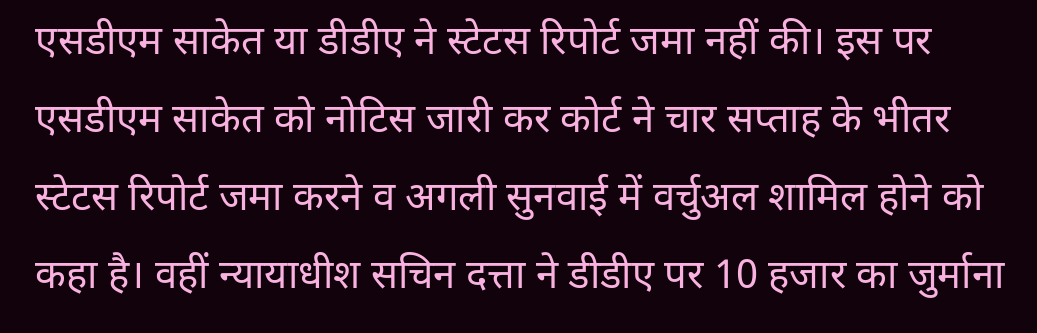एसडीएम साकेत या डीडीए ने स्टेटस रिपोर्ट जमा नहीं की। इस पर एसडीएम साकेत को नोटिस जारी कर कोर्ट ने चार सप्ताह के भीतर स्टेटस रिपोर्ट जमा करने व अगली सुनवाई में वर्चुअल शामिल होने को कहा है। वहीं न्यायाधीश सचिन दत्ता ने डीडीए पर 10 हजार का जुर्माना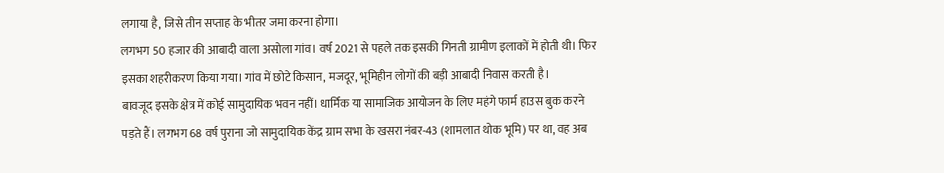लगाया है, जिसे तीन सप्ताह के भीतर जमा करना होगा।
लगभग 50 हजार की आबादी वाला असोला गांव। वर्ष 2021 से पहले तक इसकी गिनती ग्रामीण इलाकों में होती थी। फिर इसका शहरीकरण किया गया। गांव में छोटे किसान, मजदूर, भूमिहीन लोगों की बड़ी आबादी निवास करती है।
बावजूद इसके क्षेत्र में कोई सामुदायिक भवन नहीं। धार्मिक या सामाजिक आयोजन के लिए महंगे फार्म हाउस बुक करने पड़ते हैं। लगभग 68 वर्ष पुराना जो सामुदायिक केंद्र ग्राम सभा के खसरा नंबर-43 (शामलात थोक भूमि) पर था, वह अब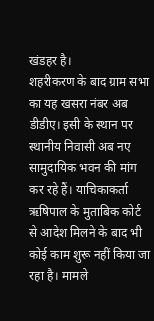खंडहर है।
शहरीकरण के बाद ग्राम सभा का यह खसरा नंबर अब डीडीए। इसी के स्थान पर स्थानीय निवासी अब नए सामुदायिक भवन की मांग कर रहे हैं। याचिकाकर्ता ऋषिपाल के मुताबिक कोर्ट से आदेश मिलने के बाद भी कोई काम शुरू नहीं किया जा रहा है। मामले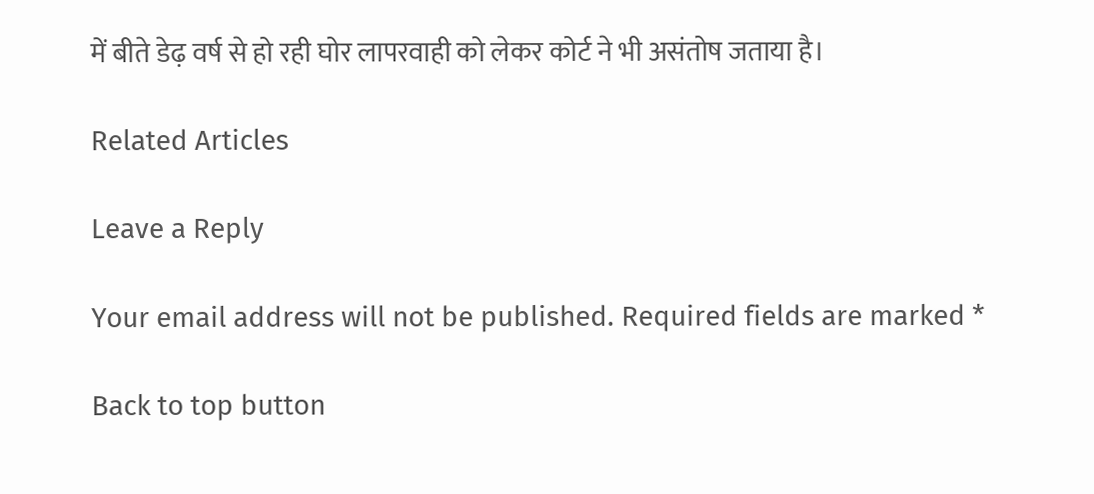में बीते डेढ़ वर्ष से हो रही घोर लापरवाही को लेकर कोर्ट ने भी असंतोष जताया है।

Related Articles

Leave a Reply

Your email address will not be published. Required fields are marked *

Back to top button